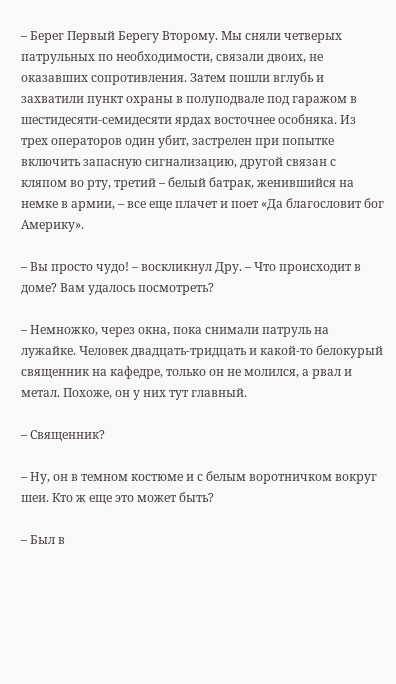– Берег Первый Берегу Второму. Мы сняли четверых патрульных по необходимости, связали двоих, не оказавших сопротивления. Затем пошли вглубь и захватили пункт охраны в полуподвале под гаражом в шестидесяти-семидесяти ярдах восточнее особняка. Из трех операторов один убит, застрелен при попытке включить запасную сигнализацию, другой связан с кляпом во рту, третий – белый батрак, женившийся на немке в армии, – все еще плачет и поет «Да благословит бог Америку».

– Вы просто чудо! – воскликнул Дру. – Что происходит в доме? Вам удалось посмотреть?

– Немножко, через окна, пока снимали патруль на лужайке. Человек двадцать-тридцать и какой-то белокурый священник на кафедре, только он не молился, а рвал и метал. Похоже, он у них тут главный.

– Священник?

– Ну, он в темном костюме и с белым воротничком вокруг шеи. Кто ж еще это может быть?

– Был в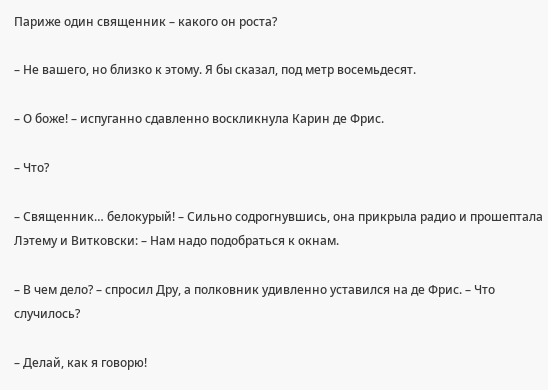Париже один священник – какого он роста?

– Не вашего, но близко к этому. Я бы сказал, под метр восемьдесят.

– О боже! – испуганно сдавленно воскликнула Карин де Фрис.

– Что?

– Священник… белокурый! – Сильно содрогнувшись, она прикрыла радио и прошептала Лэтему и Витковски: – Нам надо подобраться к окнам.

– В чем дело? – спросил Дру, а полковник удивленно уставился на де Фрис. – Что случилось?

– Делай, как я говорю!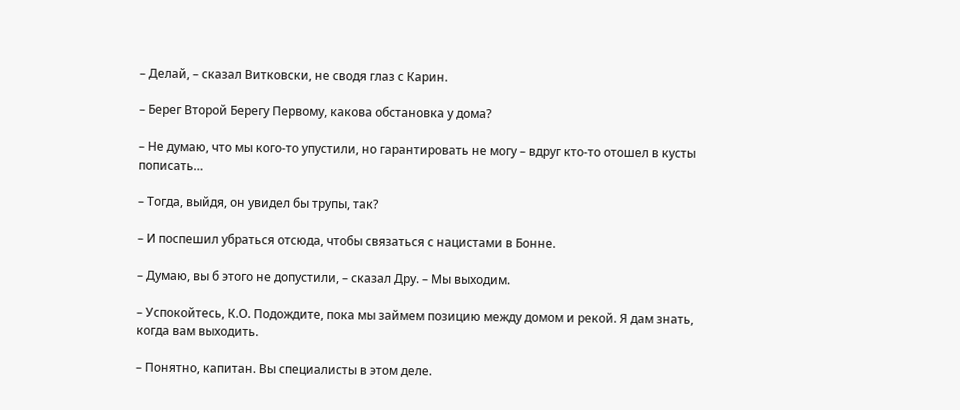– Делай, – сказал Витковски, не сводя глаз с Карин.

– Берег Второй Берегу Первому, какова обстановка у дома?

– Не думаю, что мы кого-то упустили, но гарантировать не могу – вдруг кто-то отошел в кусты пописать…

– Тогда, выйдя, он увидел бы трупы, так?

– И поспешил убраться отсюда, чтобы связаться с нацистами в Бонне.

– Думаю, вы б этого не допустили, – сказал Дру. – Мы выходим.

– Успокойтесь, К.О. Подождите, пока мы займем позицию между домом и рекой. Я дам знать, когда вам выходить.

– Понятно, капитан. Вы специалисты в этом деле.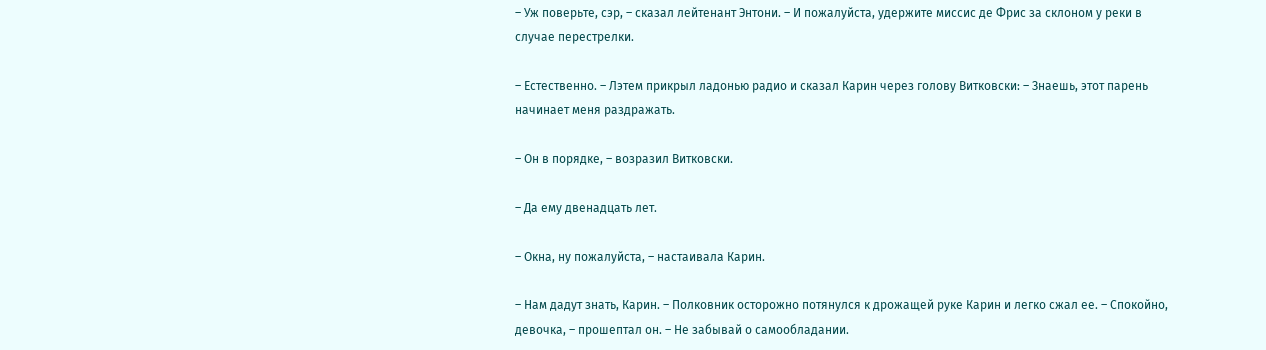– Уж поверьте, сэр, – сказал лейтенант Энтони. – И пожалуйста, удержите миссис де Фрис за склоном у реки в случае перестрелки.

– Естественно. – Лэтем прикрыл ладонью радио и сказал Карин через голову Витковски: – Знаешь, этот парень начинает меня раздражать.

– Он в порядке, – возразил Витковски.

– Да ему двенадцать лет.

– Окна, ну пожалуйста, – настаивала Карин.

– Нам дадут знать, Карин. – Полковник осторожно потянулся к дрожащей руке Карин и легко сжал ее. – Спокойно, девочка, – прошептал он. – Не забывай о самообладании.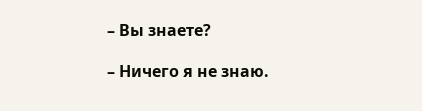– Вы знаете?

– Ничего я не знаю.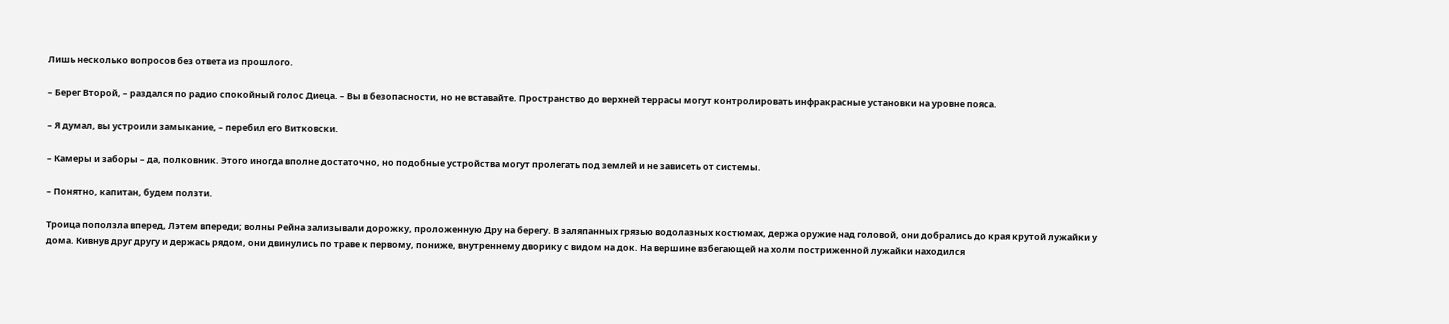Лишь несколько вопросов без ответа из прошлого.

– Берег Второй, – раздался по радио спокойный голос Диеца. – Вы в безопасности, но не вставайте. Пространство до верхней террасы могут контролировать инфракрасные установки на уровне пояса.

– Я думал, вы устроили замыкание, – перебил его Витковски.

– Камеры и заборы – да, полковник. Этого иногда вполне достаточно, но подобные устройства могут пролегать под землей и не зависеть от системы.

– Понятно, капитан, будем ползти.

Троица поползла вперед, Лэтем впереди; волны Рейна зализывали дорожку, проложенную Дру на берегу. В заляпанных грязью водолазных костюмах, держа оружие над головой, они добрались до края крутой лужайки у дома. Кивнув друг другу и держась рядом, они двинулись по траве к первому, пониже, внутреннему дворику с видом на док. На вершине взбегающей на холм постриженной лужайки находился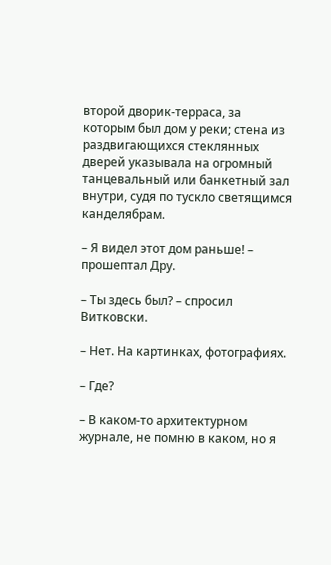второй дворик-терраса, за которым был дом у реки; стена из раздвигающихся стеклянных дверей указывала на огромный танцевальный или банкетный зал внутри, судя по тускло светящимся канделябрам.

– Я видел этот дом раньше! – прошептал Дру.

– Ты здесь был? – спросил Витковски.

– Нет. На картинках, фотографиях.

– Где?

– В каком-то архитектурном журнале, не помню в каком, но я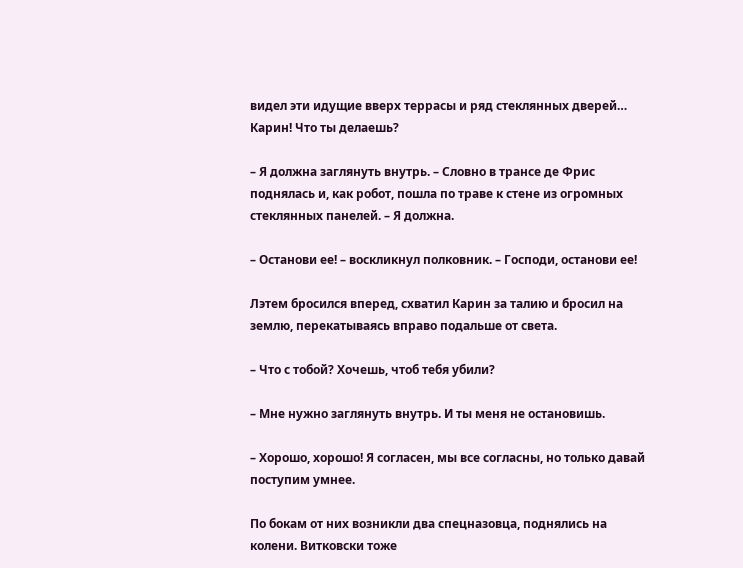видел эти идущие вверх террасы и ряд стеклянных дверей… Карин! Что ты делаешь?

– Я должна заглянуть внутрь. – Словно в трансе де Фрис поднялась и, как робот, пошла по траве к стене из огромных стеклянных панелей. – Я должна.

– Останови ее! – воскликнул полковник. – Господи, останови ее!

Лэтем бросился вперед, схватил Карин за талию и бросил на землю, перекатываясь вправо подальше от света.

– Что с тобой? Хочешь, чтоб тебя убили?

– Мне нужно заглянуть внутрь. И ты меня не остановишь.

– Хорошо, хорошо! Я согласен, мы все согласны, но только давай поступим умнее.

По бокам от них возникли два спецназовца, поднялись на колени. Витковски тоже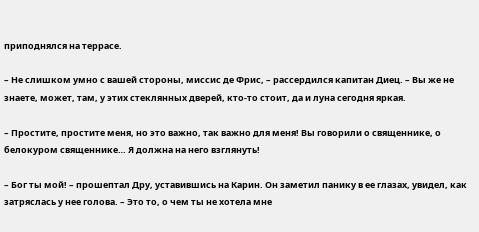приподнялся на террасе.

– Не слишком умно с вашей стороны, миссис де Фрис, – рассердился капитан Диец. – Вы же не знаете, может, там, у этих стеклянных дверей, кто-то стоит, да и луна сегодня яркая.

– Простите, простите меня, но это важно, так важно для меня! Вы говорили о священнике, о белокуром священнике… Я должна на него взглянуть!

– Бог ты мой! – прошептал Дру, уставившись на Карин. Он заметил панику в ее глазах, увидел, как затряслась у нее голова. – Это то, о чем ты не хотела мне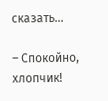сказать…

– Спокойно, хлопчик!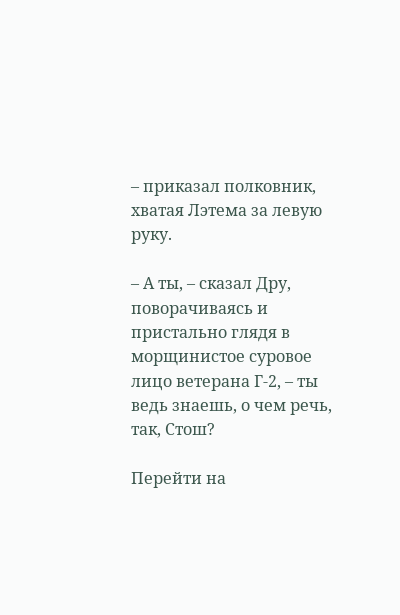– приказал полковник, хватая Лэтема за левую руку.

– А ты, – сказал Дру, поворачиваясь и пристально глядя в морщинистое суровое лицо ветерана Г-2, – ты ведь знаешь, о чем речь, так, Стош?

Перейти на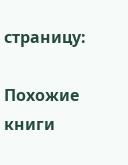страницу:

Похожие книги